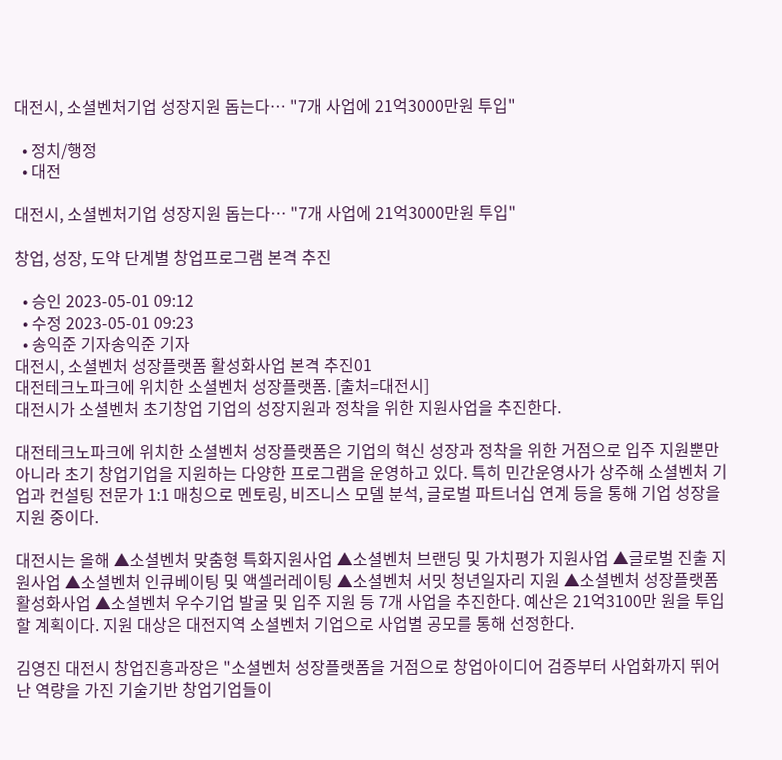대전시, 소셜벤처기업 성장지원 돕는다… "7개 사업에 21억3000만원 투입"

  • 정치/행정
  • 대전

대전시, 소셜벤처기업 성장지원 돕는다… "7개 사업에 21억3000만원 투입"

창업, 성장, 도약 단계별 창업프로그램 본격 추진

  • 승인 2023-05-01 09:12
  • 수정 2023-05-01 09:23
  • 송익준 기자송익준 기자
대전시, 소셜벤처 성장플랫폼 활성화사업 본격 추진01
대전테크노파크에 위치한 소셜벤처 성장플랫폼. [출처=대전시]
대전시가 소셜벤처 초기창업 기업의 성장지원과 정착을 위한 지원사업을 추진한다.

대전테크노파크에 위치한 소셜벤처 성장플랫폼은 기업의 혁신 성장과 정착을 위한 거점으로 입주 지원뿐만 아니라 초기 창업기업을 지원하는 다양한 프로그램을 운영하고 있다. 특히 민간운영사가 상주해 소셜벤처 기업과 컨설팅 전문가 1:1 매칭으로 멘토링, 비즈니스 모델 분석, 글로벌 파트너십 연계 등을 통해 기업 성장을 지원 중이다.

대전시는 올해 ▲소셜벤처 맞춤형 특화지원사업 ▲소셜벤처 브랜딩 및 가치평가 지원사업 ▲글로벌 진출 지원사업 ▲소셜벤처 인큐베이팅 및 액셀러레이팅 ▲소셜벤처 서밋 청년일자리 지원 ▲소셜벤처 성장플랫폼 활성화사업 ▲소셜벤처 우수기업 발굴 및 입주 지원 등 7개 사업을 추진한다. 예산은 21억3100만 원을 투입할 계획이다. 지원 대상은 대전지역 소셜벤처 기업으로 사업별 공모를 통해 선정한다.

김영진 대전시 창업진흥과장은 "소셜벤처 성장플랫폼을 거점으로 창업아이디어 검증부터 사업화까지 뛰어난 역량을 가진 기술기반 창업기업들이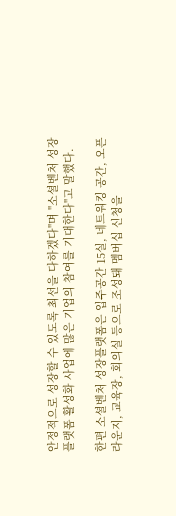안정적으로 성장할 수 있도록 최선을 다하겠다"며 "소셜벤처 성장플랫폼 활성화 사업에 많은 기업의 참여를 기대한다"고 말했다.

한편 소셜벤처 성장플랫폼은 입주공간 15실, 네트워킹 공간, 오픈라운지, 교육장, 회의실 등으로 조성돼 멤버십 신청을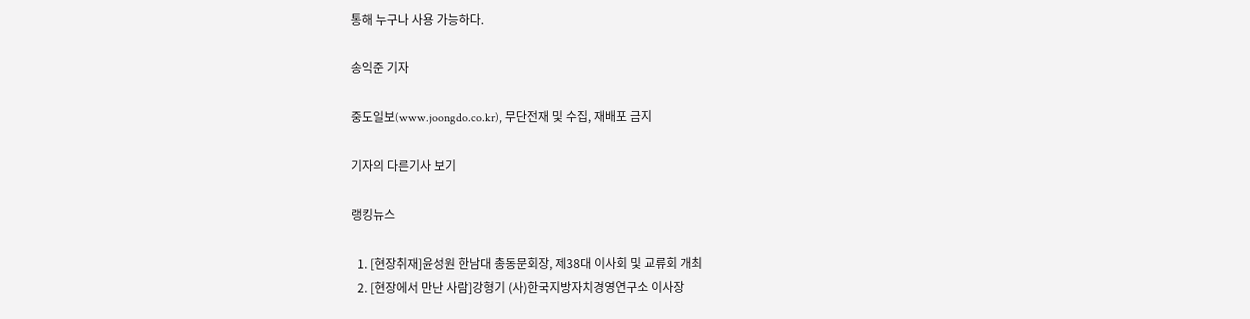통해 누구나 사용 가능하다.

송익준 기자

중도일보(www.joongdo.co.kr), 무단전재 및 수집, 재배포 금지

기자의 다른기사 보기

랭킹뉴스

  1. [현장취재]윤성원 한남대 총동문회장, 제38대 이사회 및 교류회 개최
  2. [현장에서 만난 사람]강형기 (사)한국지방자치경영연구소 이사장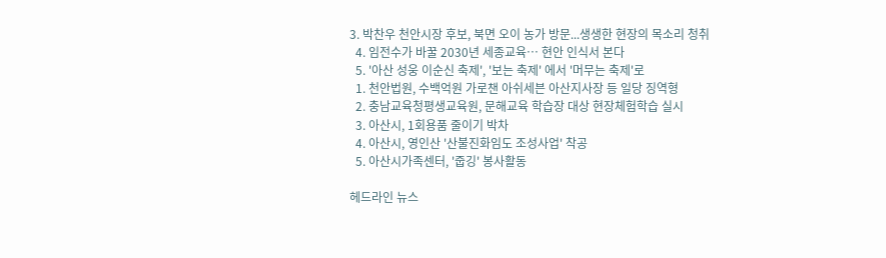3. 박찬우 천안시장 후보, 북면 오이 농가 방문...생생한 현장의 목소리 청취
  4. 임전수가 바꿀 2030년 세종교육… 현안 인식서 본다
  5. '아산 성웅 이순신 축제', '보는 축제' 에서 '머무는 축제'로
  1. 천안법원, 수백억원 가로챈 아쉬세븐 아산지사장 등 일당 징역형
  2. 충남교육청평생교육원, 문해교육 학습장 대상 현장체험학습 실시
  3. 아산시, 1회용품 줄이기 박차
  4. 아산시, 영인산 '산불진화임도 조성사업' 착공
  5. 아산시가족센터, '줍깅' 봉사활동

헤드라인 뉴스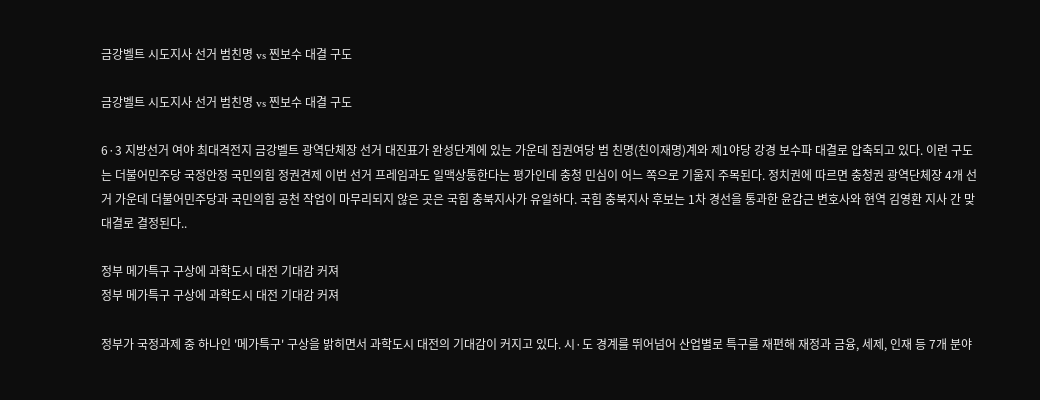금강벨트 시도지사 선거 범친명 vs 찐보수 대결 구도

금강벨트 시도지사 선거 범친명 vs 찐보수 대결 구도

6·3 지방선거 여야 최대격전지 금강벨트 광역단체장 선거 대진표가 완성단계에 있는 가운데 집권여당 범 친명(친이재명)계와 제1야당 강경 보수파 대결로 압축되고 있다. 이런 구도는 더불어민주당 국정안정 국민의힘 정권견제 이번 선거 프레임과도 일맥상통한다는 평가인데 충청 민심이 어느 쪽으로 기울지 주목된다. 정치권에 따르면 충청권 광역단체장 4개 선거 가운데 더불어민주당과 국민의힘 공천 작업이 마무리되지 않은 곳은 국힘 충북지사가 유일하다. 국힘 충북지사 후보는 1차 경선을 통과한 윤갑근 변호사와 현역 김영환 지사 간 맞대결로 결정된다..

정부 메가특구 구상에 과학도시 대전 기대감 커져
정부 메가특구 구상에 과학도시 대전 기대감 커져

정부가 국정과제 중 하나인 '메가특구' 구상을 밝히면서 과학도시 대전의 기대감이 커지고 있다. 시·도 경계를 뛰어넘어 산업별로 특구를 재편해 재정과 금융, 세제, 인재 등 7개 분야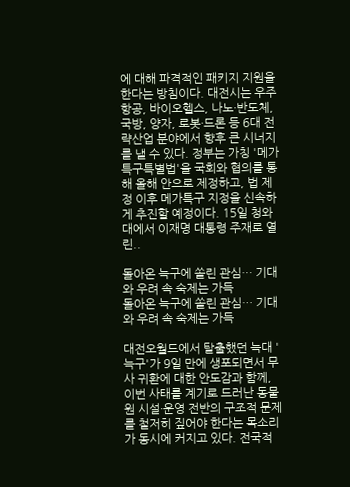에 대해 파격적인 패키지 지원을 한다는 방침이다. 대전시는 우주항공, 바이오헬스, 나노·반도체, 국방, 양자, 로봇·드론 등 6대 전략산업 분야에서 향후 큰 시너지를 낼 수 있다. 정부는 가칭 '메가특구특별법'을 국회와 협의를 통해 올해 안으로 제정하고, 법 제정 이후 메가특구 지정을 신속하게 추진할 예정이다. 15일 청와대에서 이재명 대통령 주재로 열린..

돌아온 늑구에 쏠린 관심… 기대와 우려 속 숙제는 가득
돌아온 늑구에 쏠린 관심… 기대와 우려 속 숙제는 가득

대전오월드에서 탈출했던 늑대 '늑구'가 9일 만에 생포되면서 무사 귀환에 대한 안도감과 함께, 이번 사태를 계기로 드러난 동물원 시설·운영 전반의 구조적 문제를 철저히 짚어야 한다는 목소리가 동시에 커지고 있다. 전국적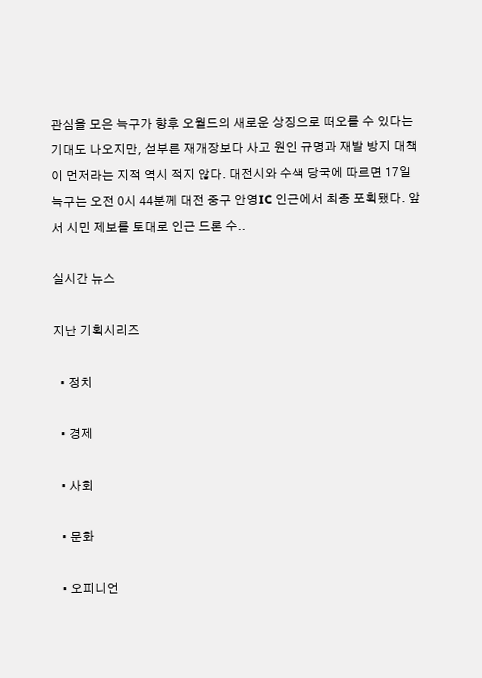관심을 모은 늑구가 향후 오월드의 새로운 상징으로 떠오를 수 있다는 기대도 나오지만, 섣부른 재개장보다 사고 원인 규명과 재발 방지 대책이 먼저라는 지적 역시 적지 않다. 대전시와 수색 당국에 따르면 17일 늑구는 오전 0시 44분께 대전 중구 안영IC 인근에서 최종 포획됐다. 앞서 시민 제보를 토대로 인근 드론 수..

실시간 뉴스

지난 기획시리즈

  • 정치

  • 경제

  • 사회

  • 문화

  • 오피니언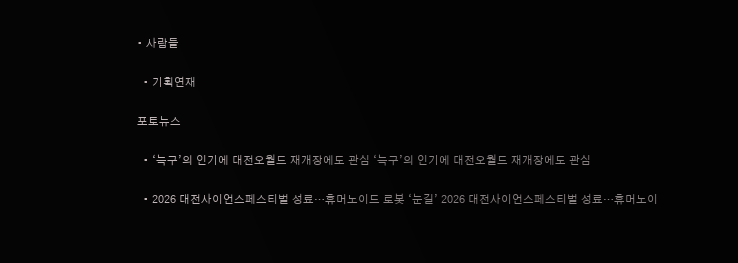• 사람들

  • 기획연재

포토뉴스

  • ‘늑구’의 인기에 대전오월드 재개장에도 관심 ‘늑구’의 인기에 대전오월드 재개장에도 관심

  • 2026 대전사이언스페스티벌 성료…휴머노이드 로봇 ‘눈길’ 2026 대전사이언스페스티벌 성료…휴머노이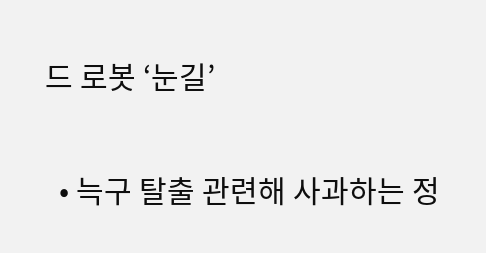드 로봇 ‘눈길’

  • 늑구 탈출 관련해 사과하는 정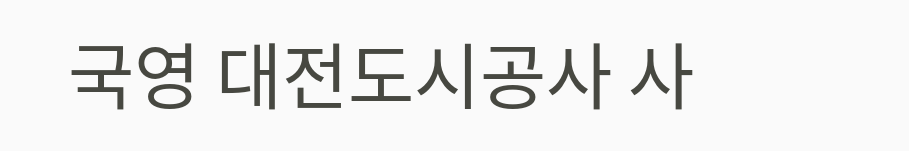국영 대전도시공사 사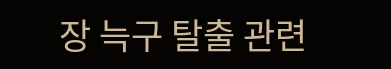장 늑구 탈출 관련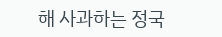해 사과하는 정국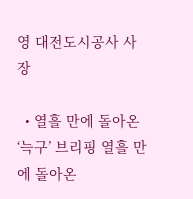영 대전도시공사 사장

  • 열흘 만에 돌아온 ‘늑구’ 브리핑 열흘 만에 돌아온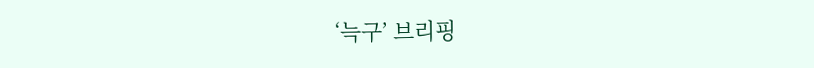‘늑구’ 브리핑